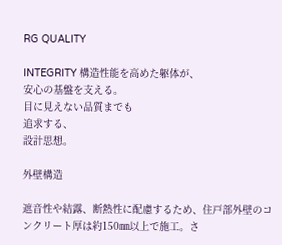RG QUALITY

INTEGRITY 構造性能を高めた躯体が、
安心の基盤を支える。
目に見えない品質までも
追求する、
設計思想。

外壁構造

遮音性や結露、断熱性に配慮するため、住戸部外壁のコンクリート厚は約150㎜以上で施工。さ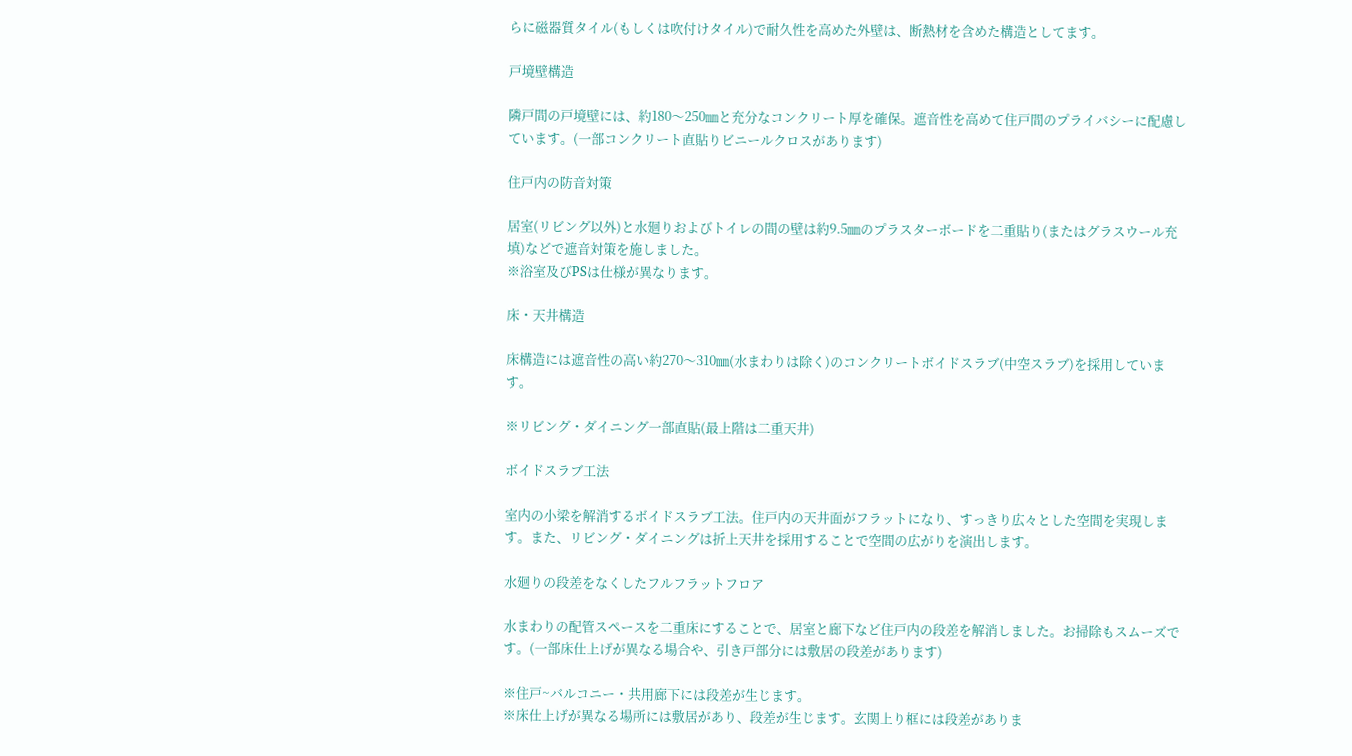らに磁器質タイル(もしくは吹付けタイル)で耐久性を高めた外壁は、断熱材を含めた構造としてます。

戸境壁構造

隣戸間の戸境壁には、約180〜250㎜と充分なコンクリート厚を確保。遮音性を高めて住戸間のプライバシーに配慮しています。(一部コンクリート直貼りビニールクロスがあります)

住戸内の防音対策

居室(リビング以外)と水廻りおよびトイレの間の壁は約9.5㎜のプラスターボードを二重貼り(またはグラスウール充填)などで遮音対策を施しました。
※浴室及びPSは仕様が異なります。

床・天井構造

床構造には遮音性の高い約270〜310㎜(水まわりは除く)のコンクリートボイドスラブ(中空スラブ)を採用しています。

※リビング・ダイニング一部直貼(最上階は二重天井)

ボイドスラブ工法

室内の小梁を解消するボイドスラブ工法。住戸内の天井面がフラットになり、すっきり広々とした空間を実現します。また、リビング・ダイニングは折上天井を採用することで空間の広がりを演出します。

水廻りの段差をなくしたフルフラットフロア

水まわりの配管スペースを二重床にすることで、居室と廊下など住戸内の段差を解消しました。お掃除もスムーズです。(一部床仕上げが異なる場合や、引き戸部分には敷居の段差があります)

※住戸~バルコニー・共用廊下には段差が生じます。
※床仕上げが異なる場所には敷居があり、段差が生じます。玄関上り框には段差がありま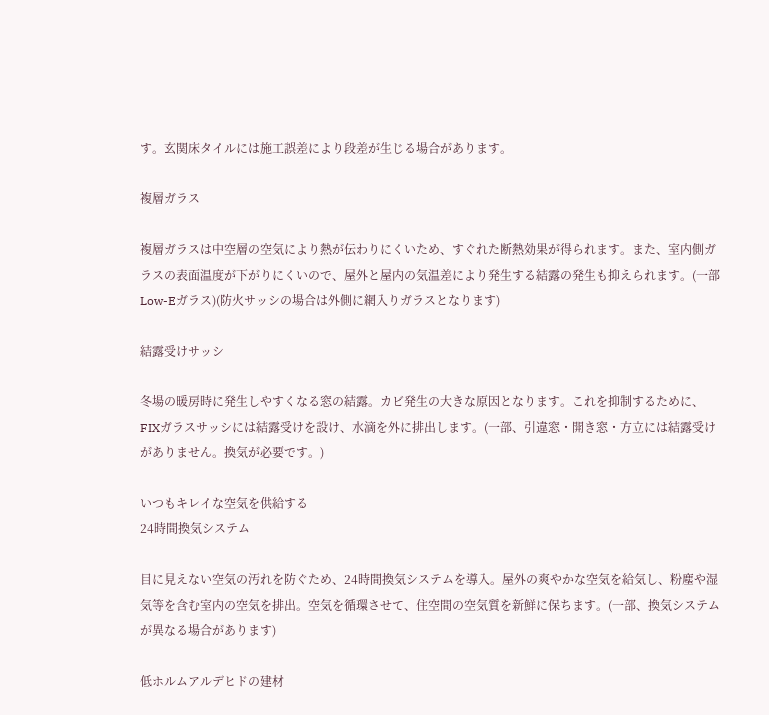す。玄関床タイルには施工誤差により段差が生じる場合があります。

複層ガラス

複層ガラスは中空層の空気により熱が伝わりにくいため、すぐれた断熱効果が得られます。また、室内側ガラスの表面温度が下がりにくいので、屋外と屋内の気温差により発生する結露の発生も抑えられます。(一部Low-Eガラス)(防火サッシの場合は外側に網入りガラスとなります)

結露受けサッシ

冬場の暖房時に発生しやすくなる窓の結露。カビ発生の大きな原因となります。これを抑制するために、FIXガラスサッシには結露受けを設け、水滴を外に排出します。(一部、引違窓・開き窓・方立には結露受けがありません。換気が必要です。)

いつもキレイな空気を供給する
24時間換気システム

目に見えない空気の汚れを防ぐため、24時間換気システムを導入。屋外の爽やかな空気を給気し、粉塵や湿気等を含む室内の空気を排出。空気を循環させて、住空間の空気質を新鮮に保ちます。(一部、換気システムが異なる場合があります)

低ホルムアルデヒドの建材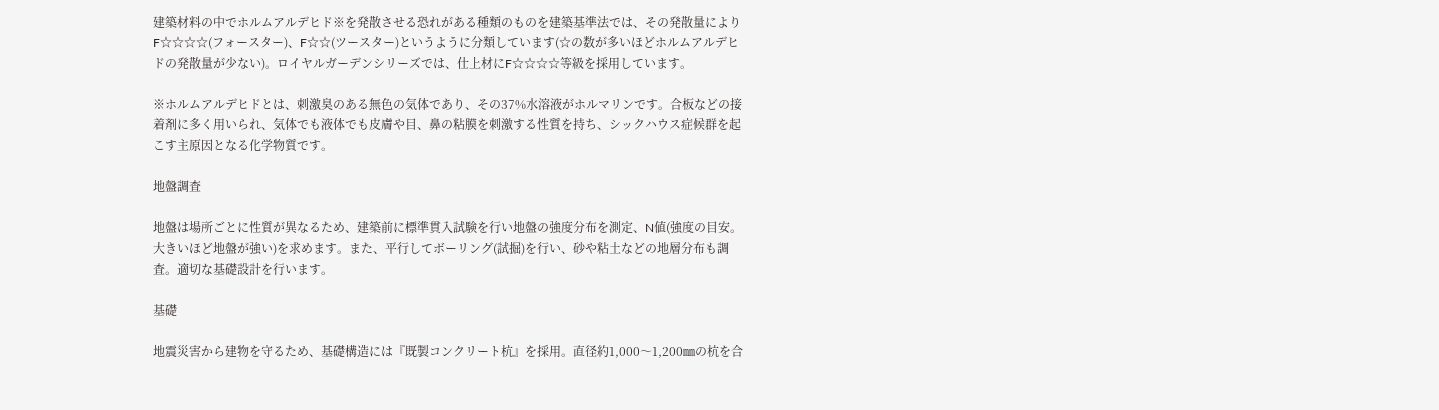建築材料の中でホルムアルデヒド※を発散させる恐れがある種類のものを建築基準法では、その発散量によりF☆☆☆☆(フォースター)、F☆☆(ツースター)というように分類しています(☆の数が多いほどホルムアルデヒドの発散量が少ない)。ロイヤルガーデンシリーズでは、仕上材にF☆☆☆☆等級を採用しています。

※ホルムアルデヒドとは、刺激臭のある無色の気体であり、その37%水溶液がホルマリンです。合板などの接着剤に多く用いられ、気体でも液体でも皮膚や目、鼻の粘膜を刺激する性質を持ち、シックハウス症候群を起こす主原因となる化学物質です。

地盤調査

地盤は場所ごとに性質が異なるため、建築前に標準貫入試験を行い地盤の強度分布を測定、N値(強度の目安。大きいほど地盤が強い)を求めます。また、平行してボーリング(試掘)を行い、砂や粘土などの地層分布も調査。適切な基礎設計を行います。

基礎

地震災害から建物を守るため、基礎構造には『既製コンクリート杭』を採用。直径約1,000〜1,200㎜の杭を合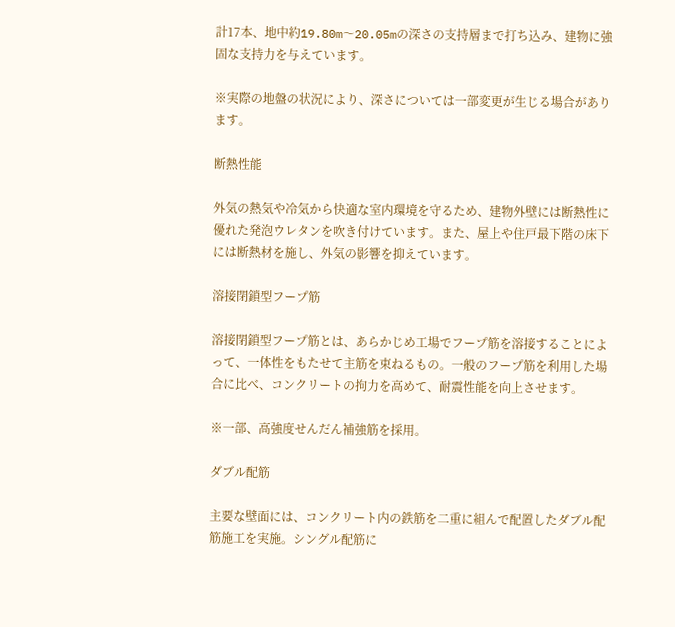計17本、地中約19.80m〜20.05mの深さの支持層まで打ち込み、建物に強固な支持力を与えています。

※実際の地盤の状況により、深さについては一部変更が生じる場合があります。

断熱性能

外気の熱気や冷気から快適な室内環境を守るため、建物外壁には断熱性に優れた発泡ウレタンを吹き付けています。また、屋上や住戸最下階の床下には断熱材を施し、外気の影響を抑えています。

溶接閉鎖型フープ筋

溶接閉鎖型フープ筋とは、あらかじめ工場でフープ筋を溶接することによって、一体性をもたせて主筋を束ねるもの。一般のフープ筋を利用した場合に比べ、コンクリートの拘力を高めて、耐震性能を向上させます。

※一部、高強度せんだん補強筋を採用。

ダブル配筋

主要な壁面には、コンクリート内の鉄筋を二重に組んで配置したダブル配筋施工を実施。シングル配筋に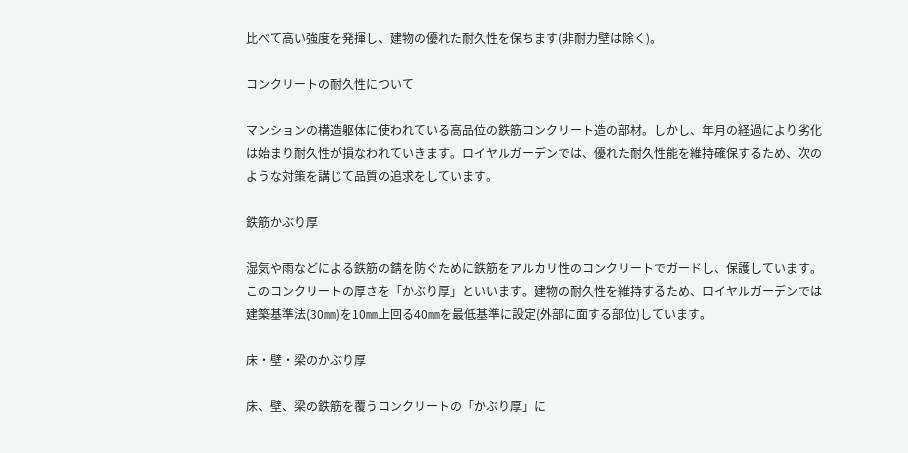比べて高い強度を発揮し、建物の優れた耐久性を保ちます(非耐力壁は除く)。

コンクリートの耐久性について

マンションの構造躯体に使われている高品位の鉄筋コンクリート造の部材。しかし、年月の経過により劣化は始まり耐久性が損なわれていきます。ロイヤルガーデンでは、優れた耐久性能を維持確保するため、次のような対策を講じて品質の追求をしています。

鉄筋かぶり厚

湿気や雨などによる鉄筋の錆を防ぐために鉄筋をアルカリ性のコンクリートでガードし、保護しています。このコンクリートの厚さを「かぶり厚」といいます。建物の耐久性を維持するため、ロイヤルガーデンでは建築基準法(30㎜)を10㎜上回る40㎜を最低基準に設定(外部に面する部位)しています。

床・壁・梁のかぶり厚

床、壁、梁の鉄筋を覆うコンクリートの「かぶり厚」に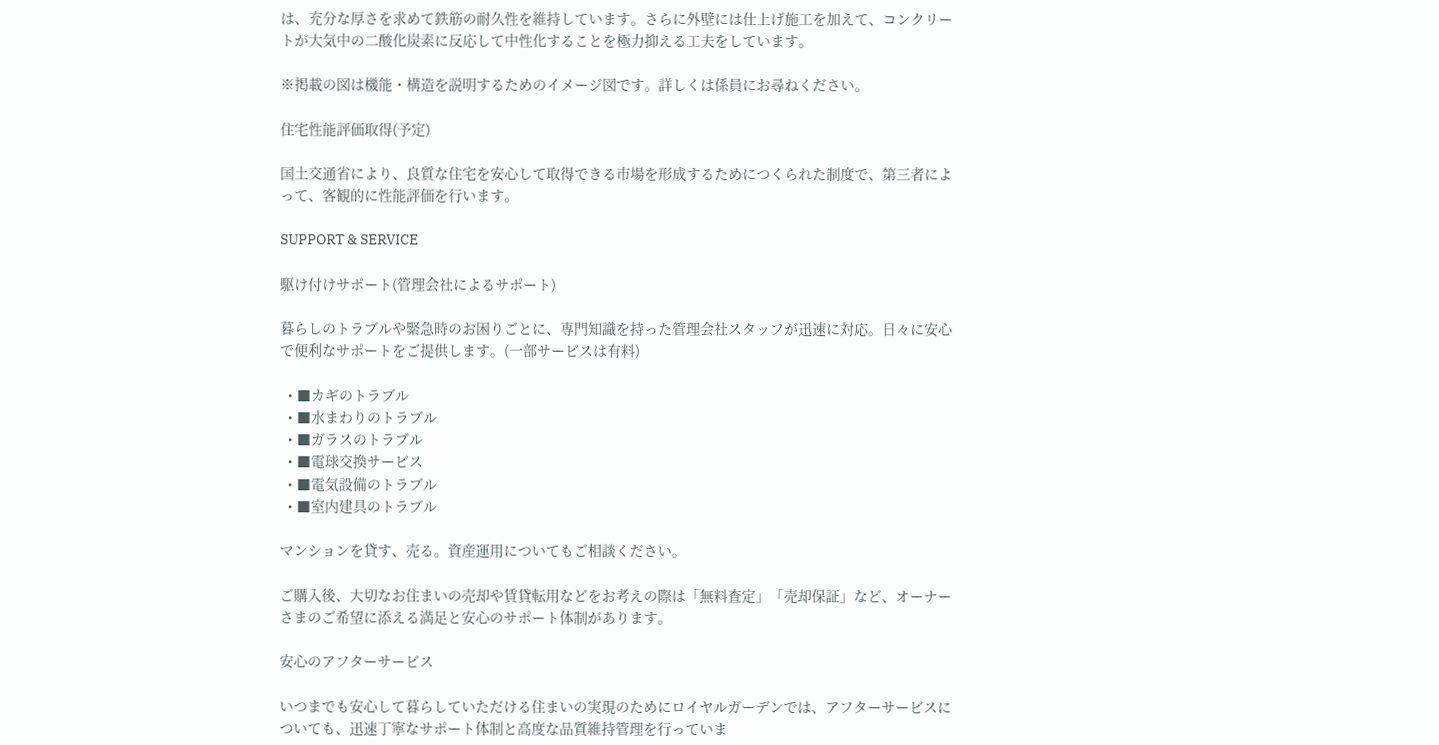は、充分な厚さを求めて鉄筋の耐久性を維持しています。さらに外壁には仕上げ施工を加えて、コンクリートが大気中の二酸化炭素に反応して中性化することを極力抑える工夫をしています。

※掲載の図は機能・構造を説明するためのイメージ図です。詳しくは係員にお尋ねください。

住宅性能評価取得(予定)

国土交通省により、良質な住宅を安心して取得できる市場を形成するためにつくられた制度で、第三者によって、客観的に性能評価を行います。

SUPPORT & SERVICE

駆け付けサポート(管理会社によるサポート)

暮らしのトラブルや緊急時のお困りごとに、専門知識を持った管理会社スタッフが迅速に対応。日々に安心で便利なサポートをご提供します。(一部サービスは有料)

  • ■カギのトラブル
  • ■水まわりのトラブル
  • ■ガラスのトラブル
  • ■電球交換サービス
  • ■電気設備のトラブル
  • ■室内建具のトラブル

マンションを貸す、売る。資産運用についてもご相談ください。

ご購入後、大切なお住まいの売却や賃貸転用などをお考えの際は「無料査定」「売却保証」など、オーナーさまのご希望に添える満足と安心のサポート体制があります。

安心のアフターサービス

いつまでも安心して暮らしていただける住まいの実現のためにロイヤルガーデンでは、アフターサービスについても、迅速丁寧なサポート体制と高度な品質維持管理を行っていま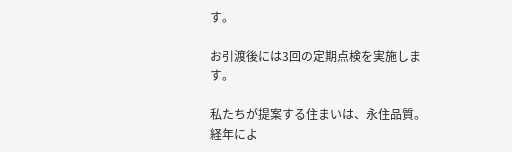す。

お引渡後には3回の定期点検を実施します。

私たちが提案する住まいは、永住品質。経年によ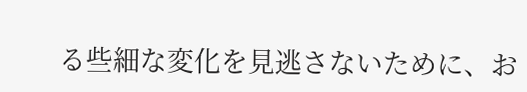る些細な変化を見逃さないために、お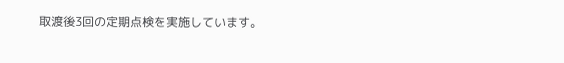取渡後3回の定期点検を実施しています。